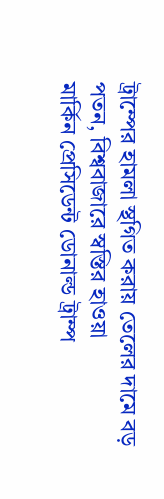ট্রাম্পের হামলা স্থগিত করায় তেলের দামে বড় পতন, বিশ্ববাজারে স্বস্তির হাওয়া
মার্কিন প্রেসিডেন্ট ডোনাল্ড ট্রাম্প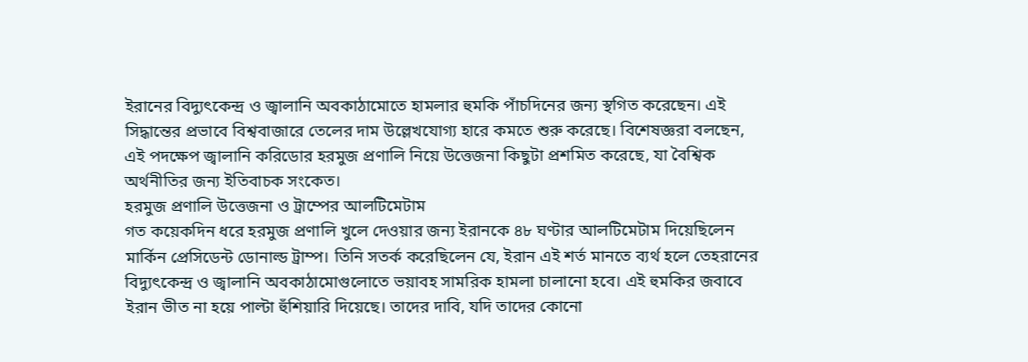ইরানের বিদ্যুৎকেন্দ্র ও জ্বালানি অবকাঠামোতে হামলার হুমকি পাঁচদিনের জন্য স্থগিত করেছেন। এই সিদ্ধান্তের প্রভাবে বিশ্ববাজারে তেলের দাম উল্লেখযোগ্য হারে কমতে শুরু করেছে। বিশেষজ্ঞরা বলছেন, এই পদক্ষেপ জ্বালানি করিডোর হরমুজ প্রণালি নিয়ে উত্তেজনা কিছুটা প্রশমিত করেছে, যা বৈশ্বিক অর্থনীতির জন্য ইতিবাচক সংকেত।
হরমুজ প্রণালি উত্তেজনা ও ট্রাম্পের আলটিমেটাম
গত কয়েকদিন ধরে হরমুজ প্রণালি খুলে দেওয়ার জন্য ইরানকে ৪৮ ঘণ্টার আলটিমেটাম দিয়েছিলেন মার্কিন প্রেসিডেন্ট ডোনাল্ড ট্রাম্প। তিনি সতর্ক করেছিলেন যে, ইরান এই শর্ত মানতে ব্যর্থ হলে তেহরানের বিদ্যুৎকেন্দ্র ও জ্বালানি অবকাঠামোগুলোতে ভয়াবহ সামরিক হামলা চালানো হবে। এই হুমকির জবাবে ইরান ভীত না হয়ে পাল্টা হুঁশিয়ারি দিয়েছে। তাদের দাবি, যদি তাদের কোনো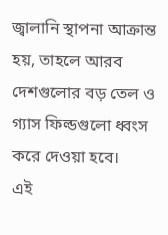জ্বালানি স্থাপনা আক্রান্ত হয়, তাহলে আরব দেশগুলোর বড় তেল ও গ্যাস ফিল্ডগুলো ধ্বংস করে দেওয়া হবে।
এই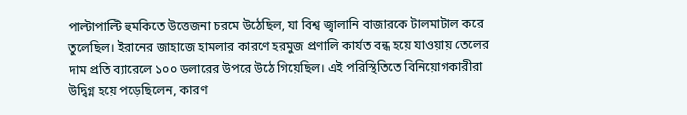পাল্টাপাল্টি হুমকিতে উত্তেজনা চরমে উঠেছিল, যা বিশ্ব জ্বালানি বাজারকে টালমাটাল করে তুলেছিল। ইরানের জাহাজে হামলার কারণে হরমুজ প্রণালি কার্যত বন্ধ হয়ে যাওয়ায় তেলের দাম প্রতি ব্যারেলে ১০০ ডলারের উপরে উঠে গিয়েছিল। এই পরিস্থিতিতে বিনিয়োগকারীরা উদ্বিগ্ন হয়ে পড়েছিলেন, কারণ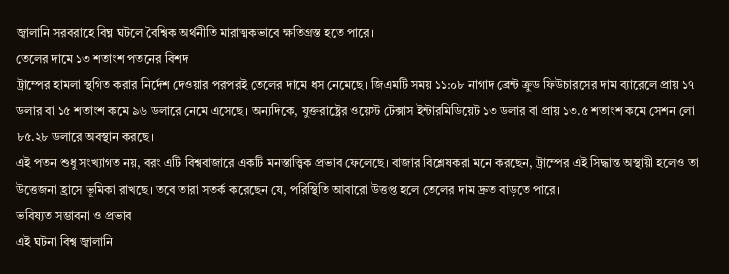জ্বালানি সরবরাহে বিঘ্ন ঘটলে বৈশ্বিক অর্থনীতি মারাত্মকভাবে ক্ষতিগ্রস্ত হতে পারে।
তেলের দামে ১৩ শতাংশ পতনের বিশদ
ট্রাম্পের হামলা স্থগিত করার নির্দেশ দেওয়ার পরপরই তেলের দামে ধস নেমেছে। জিএমটি সময় ১১:০৮ নাগাদ ব্রেন্ট ক্রুড ফিউচারসের দাম ব্যারেলে প্রায় ১৭ ডলার বা ১৫ শতাংশ কমে ৯৬ ডলারে নেমে এসেছে। অন্যদিকে, যুক্তরাষ্ট্রের ওয়েস্ট টেক্সাস ইন্টারমিডিয়েট ১৩ ডলার বা প্রায় ১৩.৫ শতাংশ কমে সেশন লো ৮৫.২৮ ডলারে অবস্থান করছে।
এই পতন শুধু সংখ্যাগত নয়, বরং এটি বিশ্ববাজারে একটি মনস্তাত্ত্বিক প্রভাব ফেলেছে। বাজার বিশ্লেষকরা মনে করছেন, ট্রাম্পের এই সিদ্ধান্ত অস্থায়ী হলেও তা উত্তেজনা হ্রাসে ভূমিকা রাখছে। তবে তারা সতর্ক করেছেন যে, পরিস্থিতি আবারো উত্তপ্ত হলে তেলের দাম দ্রুত বাড়তে পারে।
ভবিষ্যত সম্ভাবনা ও প্রভাব
এই ঘটনা বিশ্ব জ্বালানি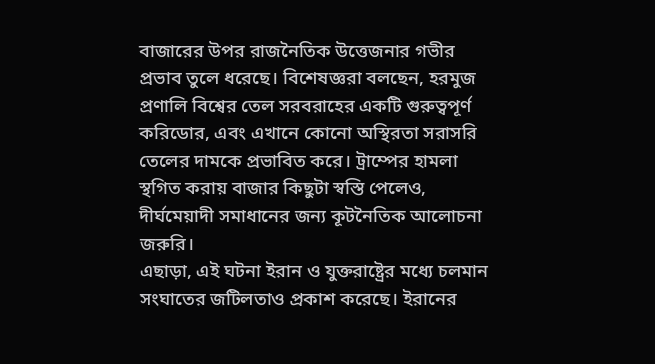বাজারের উপর রাজনৈতিক উত্তেজনার গভীর প্রভাব তুলে ধরেছে। বিশেষজ্ঞরা বলছেন, হরমুজ প্রণালি বিশ্বের তেল সরবরাহের একটি গুরুত্বপূর্ণ করিডোর, এবং এখানে কোনো অস্থিরতা সরাসরি তেলের দামকে প্রভাবিত করে। ট্রাম্পের হামলা স্থগিত করায় বাজার কিছুটা স্বস্তি পেলেও, দীর্ঘমেয়াদী সমাধানের জন্য কূটনৈতিক আলোচনা জরুরি।
এছাড়া, এই ঘটনা ইরান ও যুক্তরাষ্ট্রের মধ্যে চলমান সংঘাতের জটিলতাও প্রকাশ করেছে। ইরানের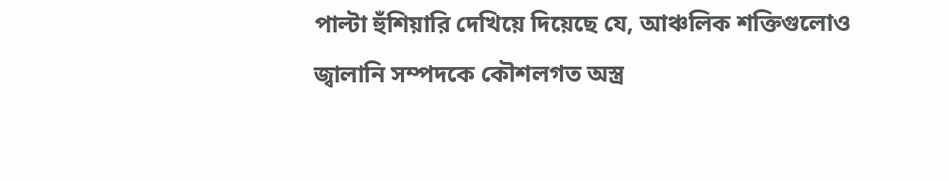পাল্টা হুঁশিয়ারি দেখিয়ে দিয়েছে যে, আঞ্চলিক শক্তিগুলোও জ্বালানি সম্পদকে কৌশলগত অস্ত্র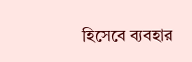হিসেবে ব্যবহার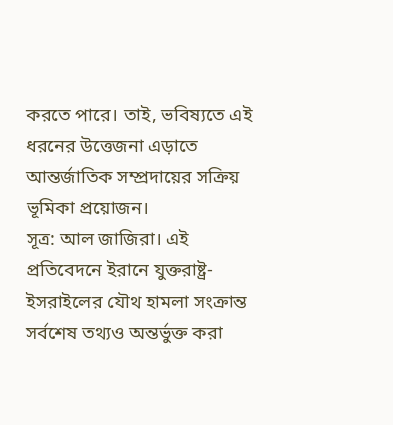করতে পারে। তাই, ভবিষ্যতে এই ধরনের উত্তেজনা এড়াতে আন্তর্জাতিক সম্প্রদায়ের সক্রিয় ভূমিকা প্রয়োজন।
সূত্র: আল জাজিরা। এই প্রতিবেদনে ইরানে যুক্তরাষ্ট্র-ইসরাইলের যৌথ হামলা সংক্রান্ত সর্বশেষ তথ্যও অন্তর্ভুক্ত করা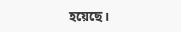হয়েছে।